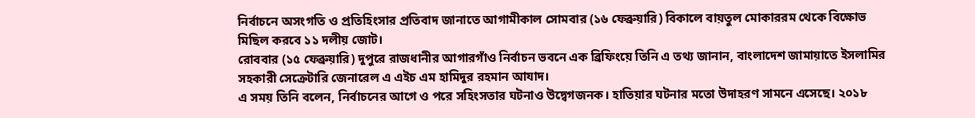নির্বাচনে অসংগতি ও প্রতিহিংসার প্রতিবাদ জানাতে আগামীকাল সোমবার (১৬ ফেব্রুয়ারি) বিকালে বায়তুল মোকাররম থেকে বিক্ষোভ মিছিল করবে ১১ দলীয় জোট।
রোববার (১৫ ফেব্রুয়ারি) দুপুরে রাজধানীর আগারগাঁও নির্বাচন ভবনে এক ব্রিফিংয়ে তিনি এ তথ্য জানান, বাংলাদেশ জামায়াতে ইসলামির সহকারী সেক্রেটারি জেনারেল এ এইচ এম হামিদুর রহমান আযাদ।
এ সময় তিনি বলেন, নির্বাচনের আগে ও পরে সহিংসতার ঘটনাও উদ্বেগজনক। হাতিয়ার ঘটনার মতো উদাহরণ সামনে এসেছে। ২০১৮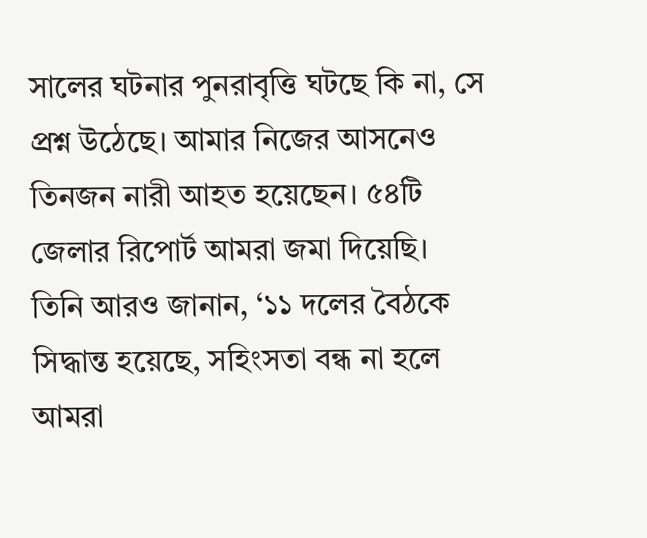সালের ঘটনার পুনরাবৃত্তি ঘটছে কি না, সে প্রশ্ন উঠেছে। আমার নিজের আসনেও তিনজন নারী আহত হয়েছেন। ৫৪টি জেলার রিপোর্ট আমরা জমা দিয়েছি।
তিনি আরও জানান, ‘১১ দলের বৈঠকে সিদ্ধান্ত হয়েছে, সহিংসতা বন্ধ না হলে আমরা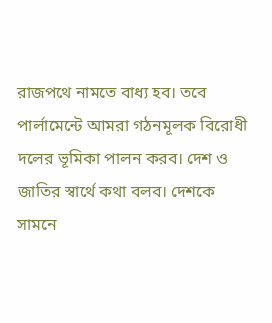রাজপথে নামতে বাধ্য হব। তবে পার্লামেন্টে আমরা গঠনমূলক বিরোধী দলের ভূমিকা পালন করব। দেশ ও জাতির স্বার্থে কথা বলব। দেশকে সামনে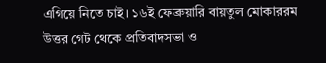এগিয়ে নিতে চাই। ১৬ই ফেব্রুয়ারি বায়তুল মোকাররম উত্তর গেট থেকে প্রতিবাদসভা ও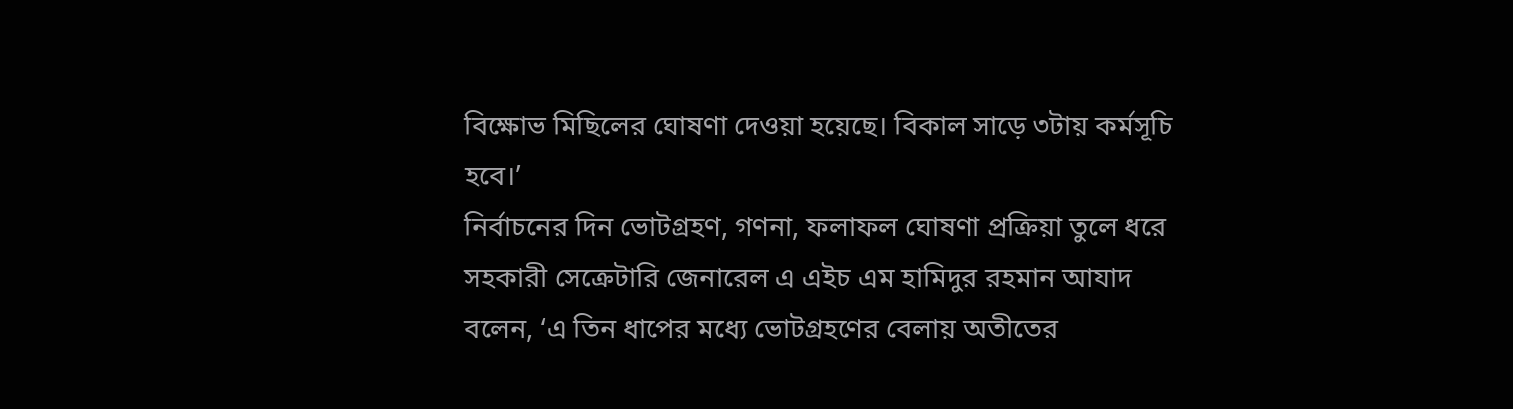বিক্ষোভ মিছিলের ঘোষণা দেওয়া হয়েছে। বিকাল সাড়ে ৩টায় কর্মসূচি হবে।’
নির্বাচনের দিন ভোটগ্রহণ, গণনা, ফলাফল ঘোষণা প্রক্রিয়া তুলে ধরে সহকারী সেক্রেটারি জেনারেল এ এইচ এম হামিদুর রহমান আযাদ বলেন, ‘এ তিন ধাপের মধ্যে ভোটগ্রহণের বেলায় অতীতের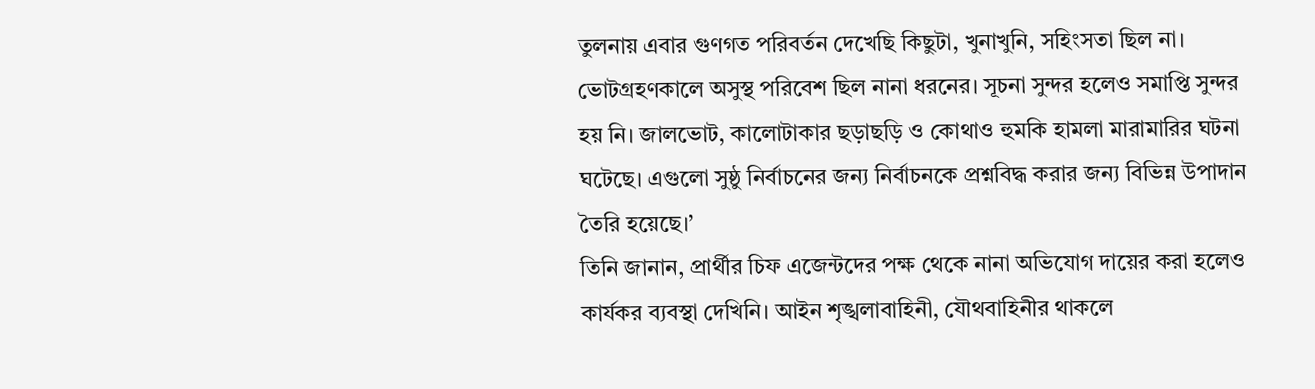তুলনায় এবার গুণগত পরিবর্তন দেখেছি কিছুটা, খুনাখুনি, সহিংসতা ছিল না। ভোটগ্রহণকালে অসুস্থ পরিবেশ ছিল নানা ধরনের। সূচনা সুন্দর হলেও সমাপ্তি সুন্দর হয় নি। জালভোট, কালোটাকার ছড়াছড়ি ও কোথাও হুমকি হামলা মারামারির ঘটনা ঘটেছে। এগুলো সুষ্ঠু নির্বাচনের জন্য নির্বাচনকে প্রশ্নবিদ্ধ করার জন্য বিভিন্ন উপাদান তৈরি হয়েছে।’
তিনি জানান, প্রার্থীর চিফ এজেন্টদের পক্ষ থেকে নানা অভিযোগ দায়ের করা হলেও কার্যকর ব্যবস্থা দেখিনি। আইন শৃঙ্খলাবাহিনী, যৌথবাহিনীর থাকলে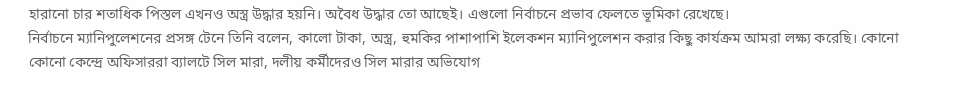হারানো চার শতাধিক পিস্তল এখনও অস্ত্র উদ্ধার হয়নি। অবৈধ উদ্ধার তো আছেই। এগুলো নির্বাচনে প্রভাব ফেলতে ভূমিকা রেখেছে।
নির্বাচনে ম্যানিপুলেশনের প্রসঙ্গ টেনে তিনি বলেন, কালো টাকা, অস্ত্র, হুমকির পাশাপাশি ইলেকশন ম্যানিপুলেশন করার কিছু কার্যক্রম আমরা লক্ষ্য করেছি। কোনো কোনো কেন্দ্রে অফিসাররা ব্যালটে সিল মারা, দলীয় কর্মীদেরও সিল মারার অভিযোগ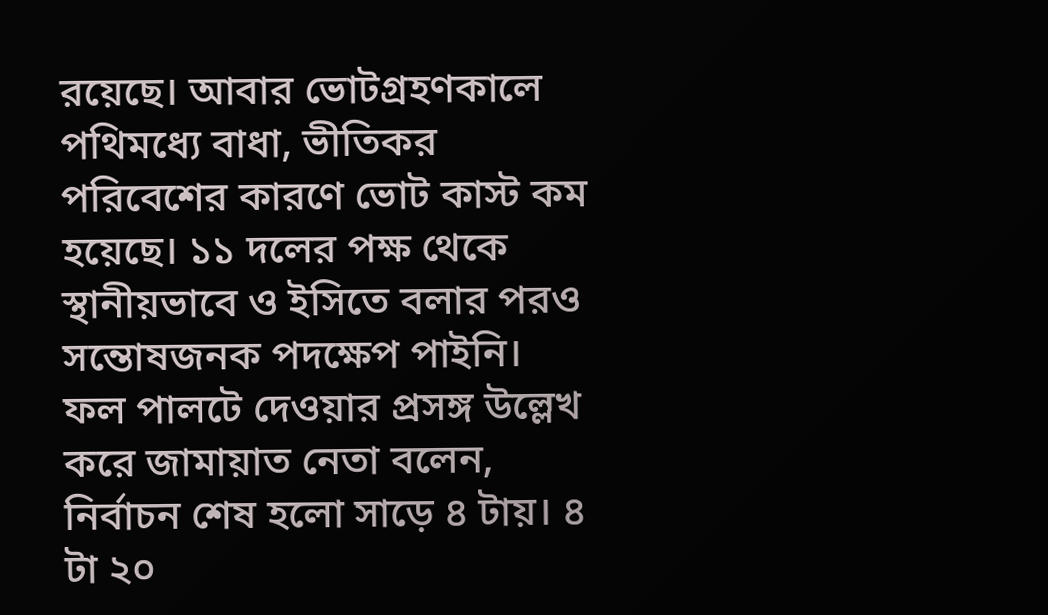রয়েছে। আবার ভোটগ্রহণকালে পথিমধ্যে বাধা, ভীতিকর পরিবেশের কারণে ভোট কাস্ট কম হয়েছে। ১১ দলের পক্ষ থেকে স্থানীয়ভাবে ও ইসিতে বলার পরও সন্তোষজনক পদক্ষেপ পাইনি।
ফল পালটে দেওয়ার প্রসঙ্গ উল্লেখ করে জামায়াত নেতা বলেন, নির্বাচন শেষ হলো সাড়ে ৪ টায়। ৪ টা ২০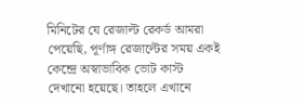মিনিটের যে রেজাল্ট রেকর্ড আমরা পেয়েছি, পূর্ণাঙ্গ রেজাল্টের সময় একই কেন্দ্রে অস্বাভাবিক ভোট কাস্ট দেখানো হয়েছে। তাহলে এখানে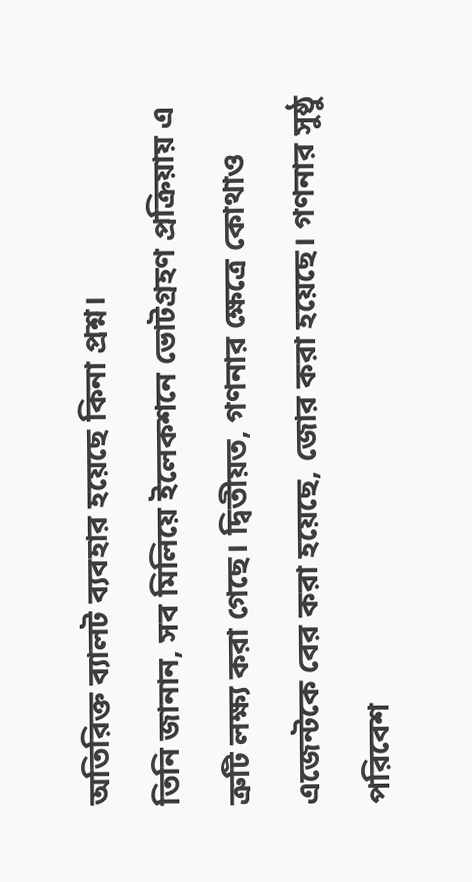অতিরিক্ত ব্যালট ব্যবহার হয়েছে কিনা প্রশ্ন।
তিনি জানান, সব মিলিয়ে ইলেকশনে ভোটগ্রহণ প্রক্রিয়ায় এ ত্রুটি লক্ষ্য করা গেছে। দ্বিতীয়ত, গণনার ক্ষেত্রে কোথাও এজেন্টকে বের করা হয়েছে, জোর করা হয়েছে। গণনার সুষ্ঠু পরিবেশ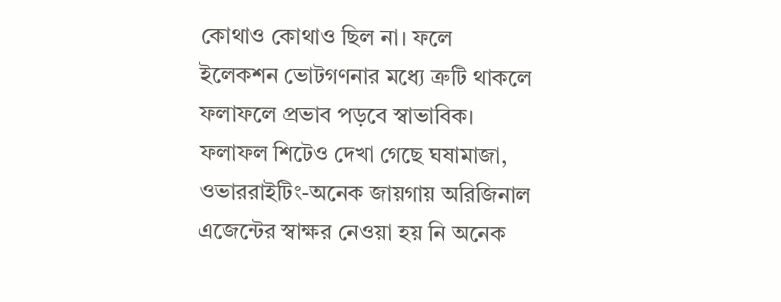কোথাও কোথাও ছিল না। ফলে ইলেকশন ভোটগণনার মধ্যে ত্রুটি থাকলে ফলাফলে প্রভাব পড়বে স্বাভাবিক। ফলাফল শিটেও দেখা গেছে ঘষামাজা, ওভাররাইটিং-অনেক জায়গায় অরিজিনাল এজেন্টের স্বাক্ষর নেওয়া হয় নি অনেক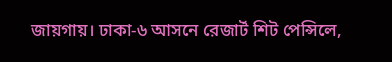জায়গায়। ঢাকা-৬ আসনে রেজার্ট শিট পেন্সিলে,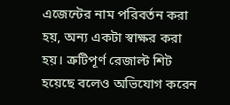এজেন্টের নাম পরিবর্তন করা হয়, অন্য একটা স্বাক্ষর করা হয়। ত্রুটিপূর্ণ রেজাল্ট শিট হয়েছে বলেও অভিযোগ করেন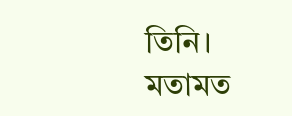তিনি।
মতামত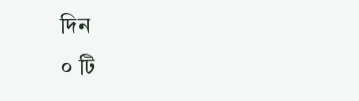দিন
০ টি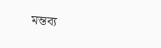মন্তব্য